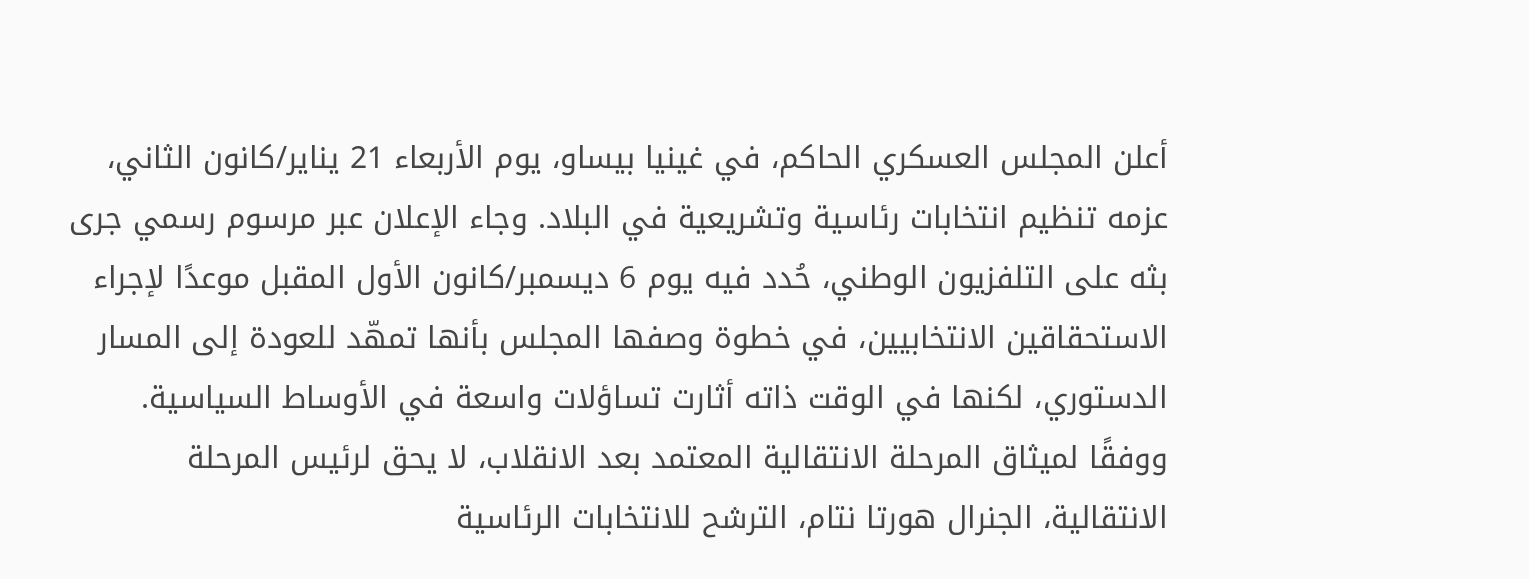أعلن المجلس العسكري الحاكم، في غينيا بيساو، يوم الأربعاء 21 يناير/كانون الثاني، عزمه تنظيم انتخابات رئاسية وتشريعية في البلاد. وجاء الإعلان عبر مرسوم رسمي جرى بثه على التلفزيون الوطني، حُدد فيه يوم 6 ديسمبر/كانون الأول المقبل موعدًا لإجراء الاستحقاقين الانتخابيين، في خطوة وصفها المجلس بأنها تمهّد للعودة إلى المسار الدستوري، لكنها في الوقت ذاته أثارت تساؤلات واسعة في الأوساط السياسية.
ووفقًا لميثاق المرحلة الانتقالية المعتمد بعد الانقلاب، لا يحق لرئيس المرحلة الانتقالية، الجنرال هورتا نتام، الترشح للانتخابات الرئاسية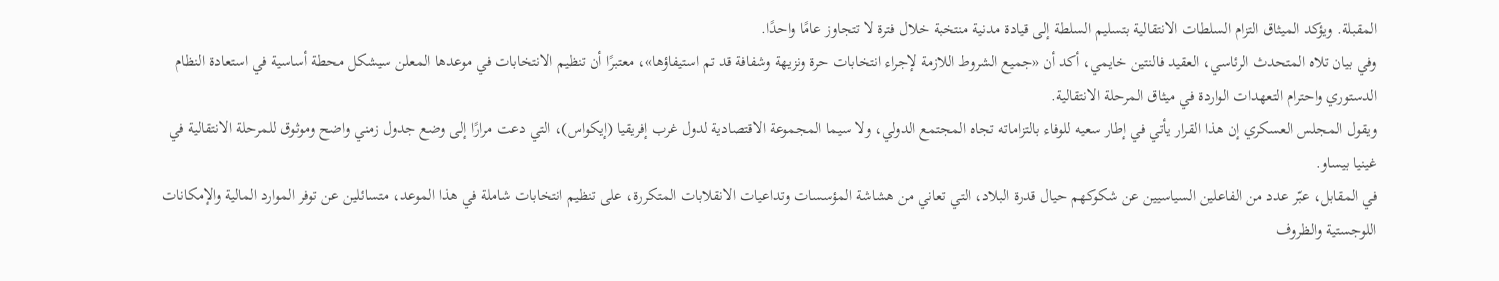المقبلة. ويؤكد الميثاق التزام السلطات الانتقالية بتسليم السلطة إلى قيادة مدنية منتخبة خلال فترة لا تتجاوز عامًا واحدًا.
وفي بيان تلاه المتحدث الرئاسي، العقيد فالنتين خايمي، أكد أن «جميع الشروط اللازمة لإجراء انتخابات حرة ونزيهة وشفافة قد تم استيفاؤها»، معتبرًا أن تنظيم الانتخابات في موعدها المعلن سيشكل محطة أساسية في استعادة النظام الدستوري واحترام التعهدات الواردة في ميثاق المرحلة الانتقالية.
ويقول المجلس العسكري إن هذا القرار يأتي في إطار سعيه للوفاء بالتزاماته تجاه المجتمع الدولي، ولا سيما المجموعة الاقتصادية لدول غرب إفريقيا (إيكواس)، التي دعت مرارًا إلى وضع جدول زمني واضح وموثوق للمرحلة الانتقالية في غينيا بيساو.
في المقابل، عبّر عدد من الفاعلين السياسيين عن شكوكهم حيال قدرة البلاد، التي تعاني من هشاشة المؤسسات وتداعيات الانقلابات المتكررة، على تنظيم انتخابات شاملة في هذا الموعد، متسائلين عن توفر الموارد المالية والإمكانات اللوجستية والظروف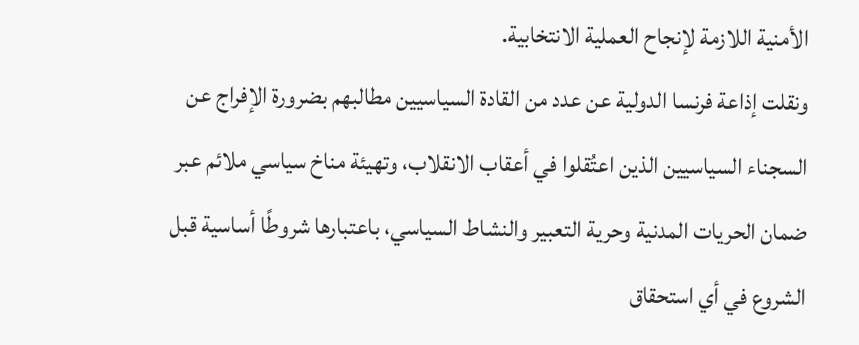الأمنية اللازمة لإنجاح العملية الانتخابية.
ونقلت إذاعة فرنسا الدولية عن عدد من القادة السياسيين مطالبهم بضرورة الإفراج عن السجناء السياسيين الذين اعتُقلوا في أعقاب الانقلاب، وتهيئة مناخ سياسي ملائم عبر ضمان الحريات المدنية وحرية التعبير والنشاط السياسي، باعتبارها شروطًا أساسية قبل الشروع في أي استحقاق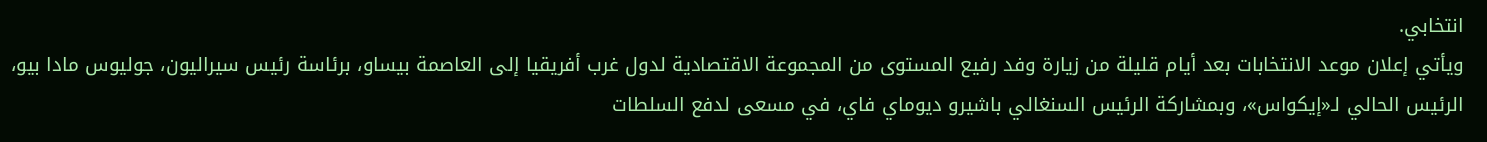انتخابي.
ويأتي إعلان موعد الانتخابات بعد أيام قليلة من زيارة وفد رفيع المستوى من المجموعة الاقتصادية لدول غرب أفريقيا إلى العاصمة بيساو، برئاسة رئيس سيراليون، جوليوس مادا بيو، الرئيس الحالي لـ«إيكواس»، وبمشاركة الرئيس السنغالي باشيرو ديوماي فاي، في مسعى لدفع السلطات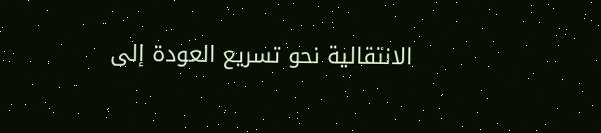الانتقالية نحو تسريع العودة إلى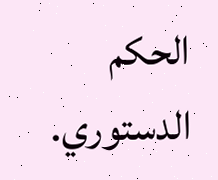الحكم الدستوري.